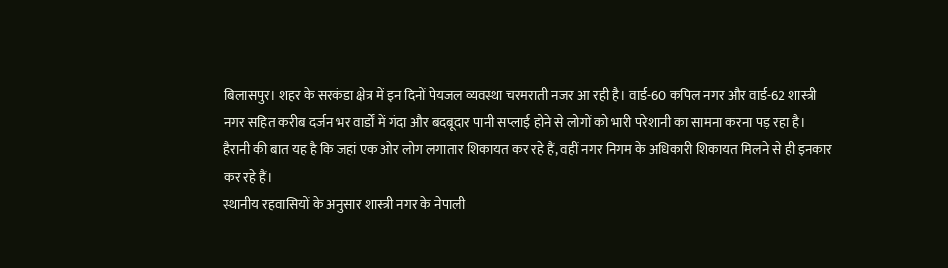बिलासपुर। शहर के सरकंडा क्षेत्र में इन दिनों पेयजल व्यवस्था चरमराती नजर आ रही है। वार्ड-60 कपिल नगर और वार्ड-62 शास्त्री नगर सहित करीब दर्जन भर वार्डों में गंदा और बदबूदार पानी सप्लाई होने से लोगों को भारी परेशानी का सामना करना पड़ रहा है। हैरानी की बात यह है कि जहां एक ओर लोग लगातार शिकायत कर रहे हैं, वहीं नगर निगम के अधिकारी शिकायत मिलने से ही इनकार कर रहे हैं।
स्थानीय रहवासियों के अनुसार शास्त्री नगर के नेपाली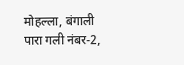मोहल्ला, बंगाली पारा गली नंबर-2,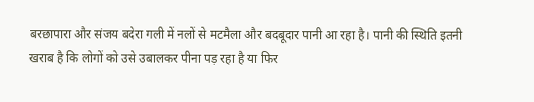बरछापारा और संजय बदेरा गली में नलों से मटमैला और बदबूदार पानी आ रहा है। पानी की स्थिति इतनी खराब है कि लोगों को उसे उबालकर पीना पड़ रहा है या फिर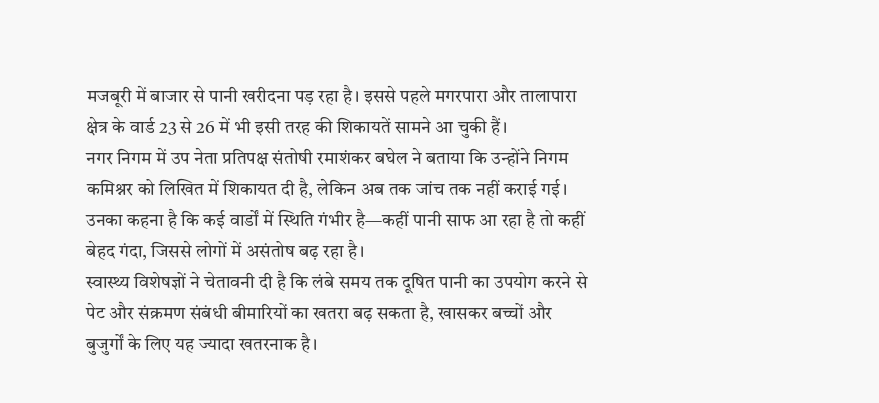मजबूरी में बाजार से पानी खरीदना पड़ रहा है। इससे पहले मगरपारा और तालापारा क्षेत्र के वार्ड 23 से 26 में भी इसी तरह की शिकायतें सामने आ चुकी हैं।
नगर निगम में उप नेता प्रतिपक्ष संतोषी रमाशंकर बघेल ने बताया कि उन्होंने निगम कमिश्नर को लिखित में शिकायत दी है, लेकिन अब तक जांच तक नहीं कराई गई। उनका कहना है कि कई वार्डों में स्थिति गंभीर है—कहीं पानी साफ आ रहा है तो कहीं बेहद गंदा, जिससे लोगों में असंतोष बढ़ रहा है।
स्वास्थ्य विशेषज्ञों ने चेतावनी दी है कि लंबे समय तक दूषित पानी का उपयोग करने से पेट और संक्रमण संबंधी बीमारियों का खतरा बढ़ सकता है, खासकर बच्चों और बुजुर्गों के लिए यह ज्यादा खतरनाक है।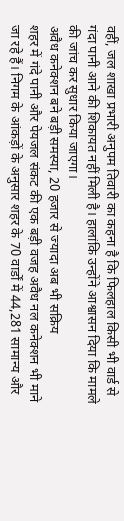वहीं, जल शाखा प्रभारी अनुपम तिवारी का कहना है कि फिलहाल किसी भी वार्ड से गंदा पानी आने की शिकायत नहीं मिली है। हालांकि उन्होंने आश्वासन दिया कि मामले की जांच कर सुधार किया जाएगा।
अवैध कनेक्शन बने बड़ी समस्या, 20 हजार से ज्यादा अब भी सक्रिय
शहर में गंदे पानी और पेयजल संकट की एक बड़ी वजह अवैध नल कनेक्शन भी माने जा रहे हैं। निगम के आंकड़ों के अनुसार शहर के 70 वार्डों में 44,281 सामान्य और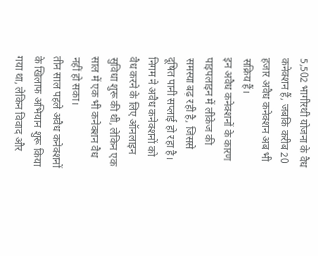5,502 भागीरथी योजना के वैध कनेक्शन हैं, जबकि करीब 20 हजार अवैध कनेक्शन अब भी सक्रिय हैं।
इन अवैध कनेक्शनों के कारण पाइपलाइन में लीकेज की समस्या बढ़ रही है, जिससे दूषित पानी सप्लाई हो रहा है। निगम ने अवैध कनेक्शनों को वैध करने के लिए ऑनलाइन सुविधा शुरू की थी, लेकिन एक साल में एक भी कनेक्शन वैध नहीं हो सका।
तीन साल पहले अवैध कनेक्शनों के खिलाफ अभियान शुरू किया गया था, लेकिन विवाद और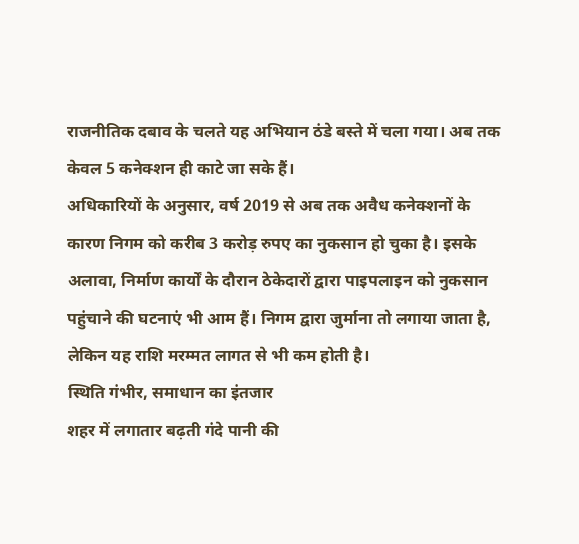राजनीतिक दबाव के चलते यह अभियान ठंडे बस्ते में चला गया। अब तक केवल 5 कनेक्शन ही काटे जा सके हैं।
अधिकारियों के अनुसार, वर्ष 2019 से अब तक अवैध कनेक्शनों के कारण निगम को करीब 3 करोड़ रुपए का नुकसान हो चुका है। इसके अलावा, निर्माण कार्यों के दौरान ठेकेदारों द्वारा पाइपलाइन को नुकसान पहुंचाने की घटनाएं भी आम हैं। निगम द्वारा जुर्माना तो लगाया जाता है, लेकिन यह राशि मरम्मत लागत से भी कम होती है।
स्थिति गंभीर, समाधान का इंतजार
शहर में लगातार बढ़ती गंदे पानी की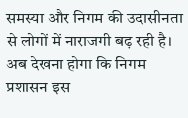समस्या और निगम की उदासीनता से लोगों में नाराजगी बढ़ रही है। अब देखना होगा कि निगम प्रशासन इस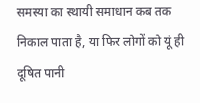समस्या का स्थायी समाधान कब तक निकाल पाता है, या फिर लोगों को यूं ही दूषित पानी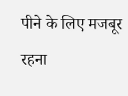पीने के लिए मजबूर रहना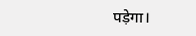पड़ेगा।